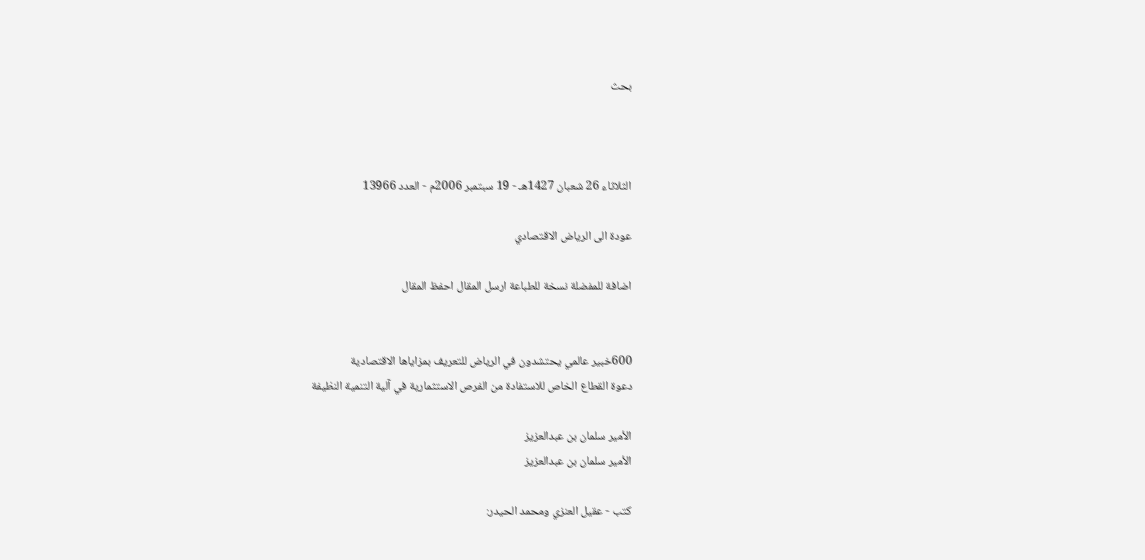بحث



الثلاثاء 26 شعبان 1427هـ - 19 سبتمبر 2006م - العدد 13966

عودة الى الرياض الاقتصادي

اضافة للمفضلة نسخة للطباعة ارسل المقال احفظ المقال


600خبير عالمي يحتشدون في الرياض للتعريف بمزاياها الاقتصادية
دعوة القطاع الخاص للاستفادة من الفرص الاستثمارية في آلية التنمية النظيفة

الأمير سلمان بن عبدالعزيز
الأمير سلمان بن عبدالعزيز

كتب - عقيل العنزي ومحمد الحيدر: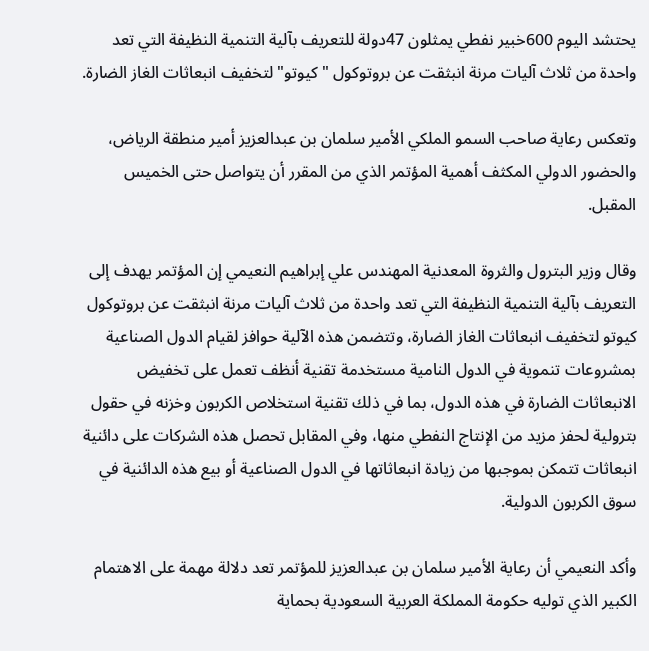يحتشد اليوم 600خبير نفطي يمثلون 47دولة للتعريف بآلية التنمية النظيفة التي تعد واحدة من ثلاث آليات مرنة انبثقت عن بروتوكول "كيوتو" لتخفيف انبعاثات الغاز الضارة.

وتعكس رعاية صاحب السمو الملكي الأمير سلمان بن عبدالعزيز أمير منطقة الرياض، والحضور الدولي المكثف أهمية المؤتمر الذي من المقرر أن يتواصل حتى الخميس المقبل.

وقال وزير البترول والثروة المعدنية المهندس علي إبراهيم النعيمي إن المؤتمر يهدف إلى التعريف بآلية التنمية النظيفة التي تعد واحدة من ثلاث آليات مرنة انبثقت عن بروتوكول كيوتو لتخفيف انبعاثات الغاز الضارة، وتتضمن هذه الآلية حوافز لقيام الدول الصناعية بمشروعات تنموية في الدول النامية مستخدمة تقنية أنظف تعمل على تخفيض الانبعاثات الضارة في هذه الدول، بما في ذلك تقنية استخلاص الكربون وخزنه في حقول بترولية لحفز مزيد من الإنتاج النفطي منها، وفي المقابل تحصل هذه الشركات على دائنية انبعاثات تتمكن بموجبها من زيادة انبعاثاتها في الدول الصناعية أو بيع هذه الدائنية في سوق الكربون الدولية.

وأكد النعيمي أن رعاية الأمير سلمان بن عبدالعزيز للمؤتمر تعد دلالة مهمة على الاهتمام الكبير الذي توليه حكومة المملكة العربية السعودية بحماية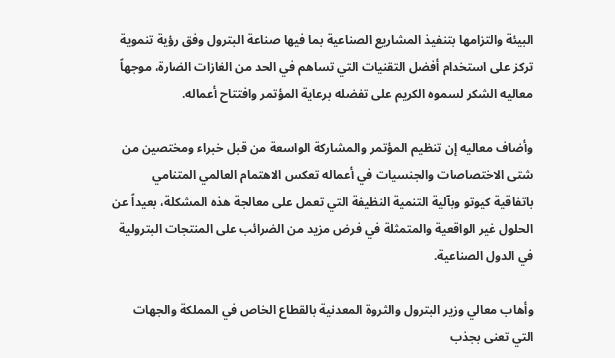البيئة والتزامها بتنفيذ المشاريع الصناعية بما فيها صناعة البترول وفق رؤية تنموية تركز على استخدام أفضل التقنيات التي تساهم في الحد من الغازات الضارة، موجهاً معاليه الشكر لسموه الكريم على تفضله برعاية المؤتمر وافتتاح أعماله.

وأضاف معاليه إن تنظيم المؤتمر والمشاركة الواسعة من قبل خبراء ومختصين من شتى الاختصاصات والجنسيات في أعماله تعكس الاهتمام العالمي المتنامي باتفاقية كيوتو وبآلية التنمية النظيفة التي تعمل على معالجة هذه المشكلة، بعيداً عن الحلول غير الواقعية والمتمثلة في فرض مزيد من الضرائب على المنتجات البترولية في الدول الصناعية.

وأهاب معالي وزير البترول والثروة المعدنية بالقطاع الخاص في المملكة والجهات التي تعنى بجذب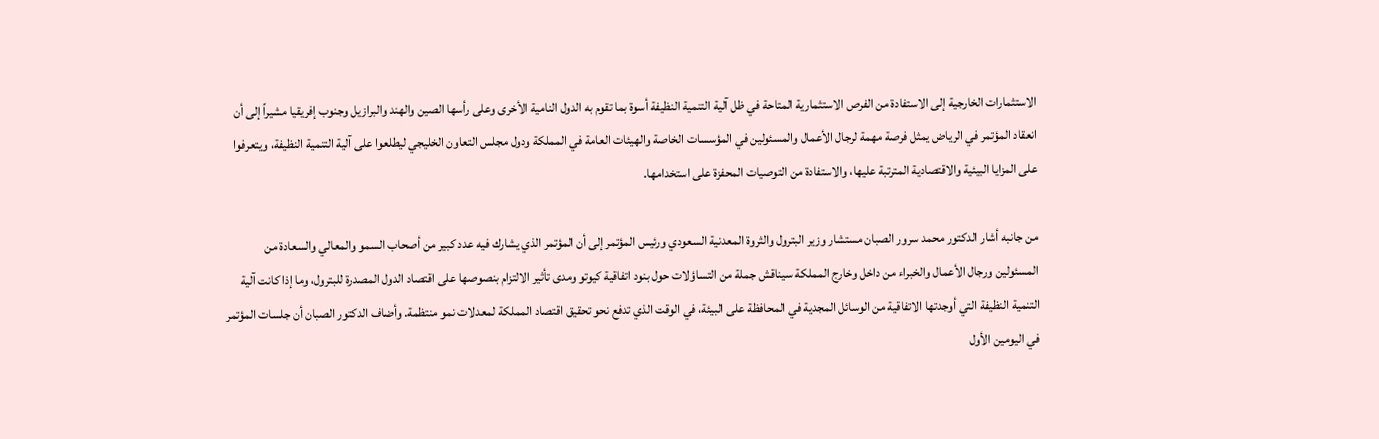الاستثمارات الخارجية إلى الاستفادة من الفرص الاستثمارية المتاحة في ظل آلية التنمية النظيفة أسوة بما تقوم به الدول النامية الأخرى وعلى رأسها الصين والهند والبرازيل وجنوب إفريقيا مشيراً إلى أن انعقاد المؤتمر في الرياض يمثل فرصة مهمة لرجال الأعمال والمسئولين في المؤسسات الخاصة والهيئات العامة في المملكة ودول مجلس التعاون الخليجي ليطلعوا على آلية التنمية النظيفة، ويتعرفوا على المزايا البيئية والاقتصادية المترتبة عليها، والاستفادة من التوصيات المحفزة على استخدامها.

من جانبه أشار الدكتور محمد سرور الصبان مستشار وزير البترول والثروة المعدنية السعودي ورئيس المؤتمر إلى أن المؤتمر الذي يشارك فيه عدد كبير من أصحاب السمو والمعالي والسعادة من المسئولين ورجال الأعمال والخبراء من داخل وخارج المملكة سيناقش جملة من التساؤلات حول بنود اتفاقية كيوتو ومدى تأثير الالتزام بنصوصها على اقتصاد الدول المصدرة للبترول، وما إذا كانت آلية التنمية النظيفة التي أوجدتها الاتفاقية من الوسائل المجدية في المحافظة على البيئة، في الوقت الذي تدفع نحو تحقيق اقتصاد المملكة لمعدلات نمو منتظمة. وأضاف الدكتور الصبان أن جلسات المؤتمر في اليومين الأول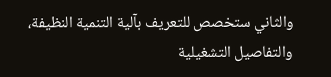والثاني ستخصص للتعريف بآلية التنمية النظيفة، والتفاصيل التشغيلية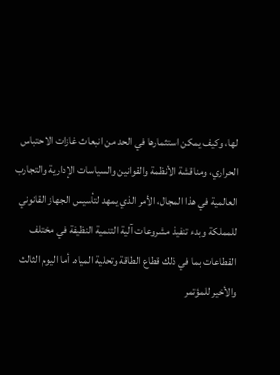لها، وكيف يمكن استثمارها في الحد من انبعاث غازات الاحتباس الحراري، ومناقشة الأنظمة والقوانين والسياسات الإدارية والتجارب العالمية في هذا المجال، الأمر الذي يمهد لتأسيس الجهاز القانوني للمملكة وبدء تنفيذ مشروعات آلية التنمية النظيفة في مختلف القطاعات بما في ذلك قطاع الطاقة وتحلية المياه. أما اليوم الثالث والأخير للمؤتمر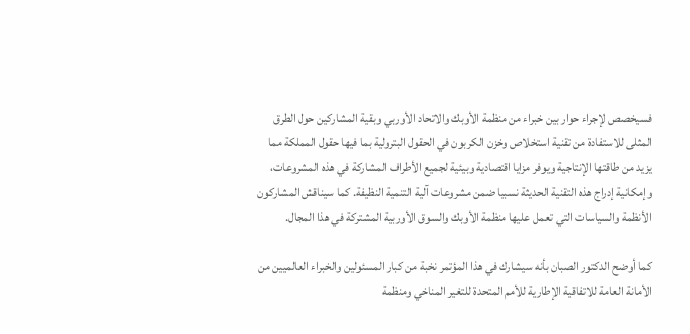فسيخصص لإجراء حوار بين خبراء من منظمة الأوبك والاتحاد الأوربي وبقية المشاركين حول الطرق المثلى للاستفادة من تقنية استخلاص وخزن الكربون في الحقول البترولية بما فيها حقول المملكة مما يزيد من طاقتها الإنتاجية ويوفر مزايا اقتصادية وبيئية لجميع الأطراف المشاركة في هذه المشروعات، وإمكانية إدراج هذه التقنية الحديثة نسبيا ضمن مشروعات آلية التنمية النظيفة. كما سيناقش المشاركون الأنظمة والسياسات التي تعمل عليها منظمة الأوبك والسوق الأوربية المشتركة في هذا المجال.

كما أوضح الدكتور الصبان بأنه سيشارك في هذا المؤتمر نخبة من كبار المسئولين والخبراء العالميين من الأمانة العامة للاتفاقية الإطارية للأمم المتحدة للتغير المناخي ومنظمة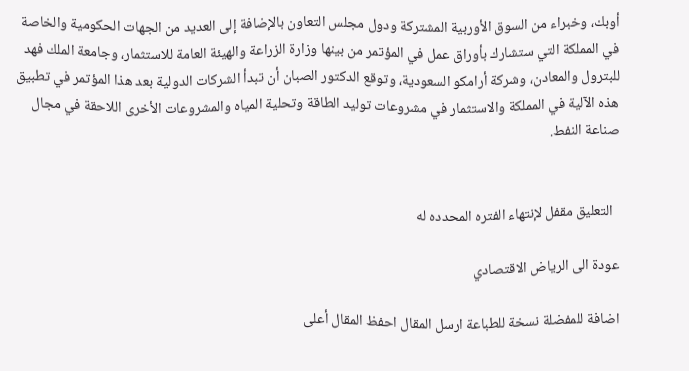أوبك، وخبراء من السوق الأوربية المشتركة ودول مجلس التعاون بالإضافة إلى العديد من الجهات الحكومية والخاصة في المملكة التي ستشارك بأوراق عمل في المؤتمر من بينها وزارة الزراعة والهيئة العامة للاستثمار، وجامعة الملك فهد للبترول والمعادن، وشركة أرامكو السعودية، وتوقع الدكتور الصبان أن تبدأ الشركات الدولية بعد هذا المؤتمر في تطبيق هذه الآلية في المملكة والاستثمار في مشروعات توليد الطاقة وتحلية المياه والمشروعات الأخرى اللاحقة في مجال صناعة النفط.


  التعليق مقفل لإنتهاء الفتره المحدده له

عودة الى الرياض الاقتصادي

اضافة للمفضلة نسخة للطباعة ارسل المقال احفظ المقال أعلى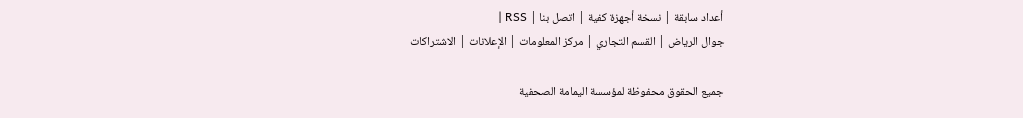أعداد سابقة | نسخة أجهزة كفية | اتصل بنا | RSS |
جوال الرياض | القسم التجاري | مركز المعلومات | الإعلانات | الاشتراكات

جميع الحقوق محفوظة لمؤسسة اليمامة الصحفية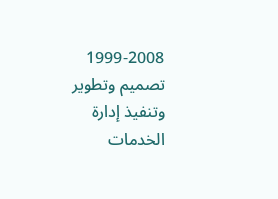1999-2008
تصميم وتطوير وتنفيذ إدارة الخدمات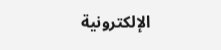الإلكترونية